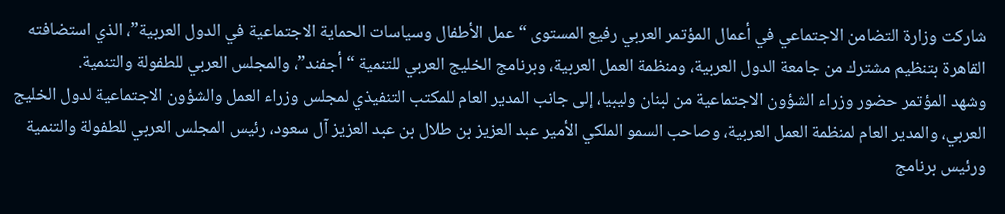شاركت وزارة التضامن الاجتماعي في أعمال المؤتمر العربي رفيع المستوى “عمل الأطفال وسياسات الحماية الاجتماعية في الدول العربية”، الذي استضافته القاهرة بتنظيم مشترك من جامعة الدول العربية، ومنظمة العمل العربية، وبرنامج الخليج العربي للتنمية “أجفند”، والمجلس العربي للطفولة والتنمية.
وشهد المؤتمر حضور وزراء الشؤون الاجتماعية من لبنان وليبيا، إلى جانب المدير العام للمكتب التنفيذي لمجلس وزراء العمل والشؤون الاجتماعية لدول الخليج العربي، والمدير العام لمنظمة العمل العربية، وصاحب السمو الملكي الأمير عبد العزيز بن طلال بن عبد العزيز آل سعود، رئيس المجلس العربي للطفولة والتنمية ورئيس برنامج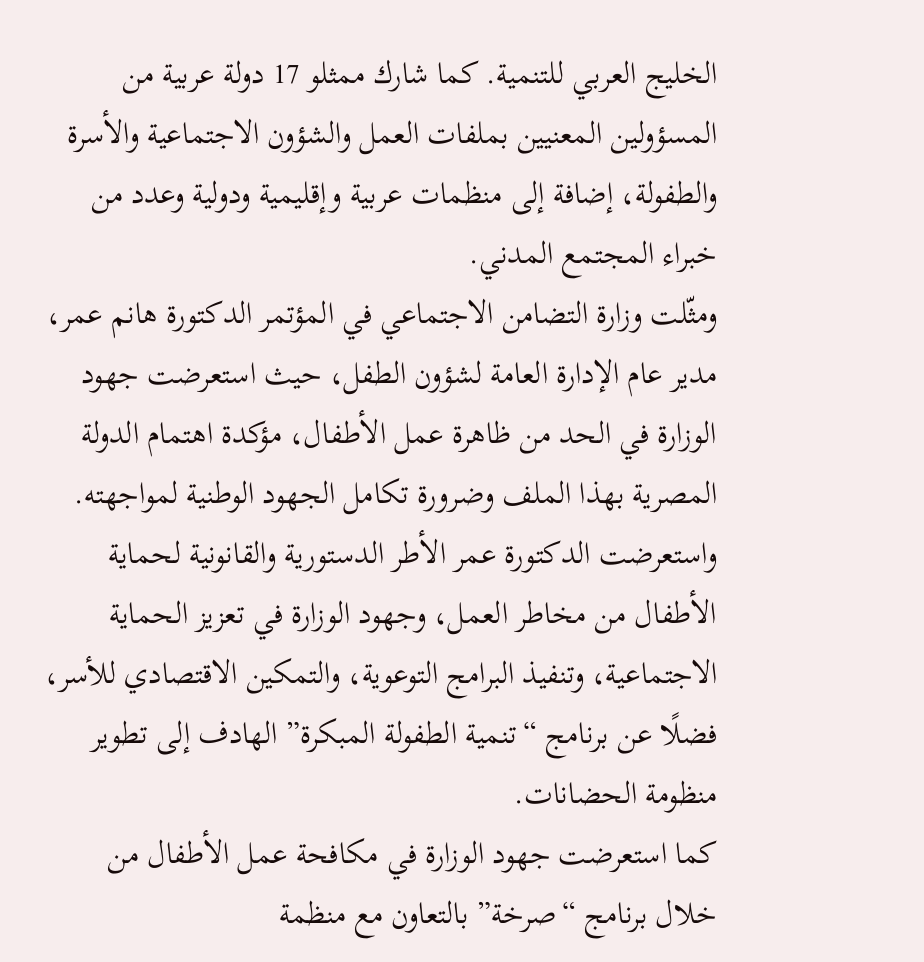الخليج العربي للتنمية. كما شارك ممثلو 17 دولة عربية من المسؤولين المعنيين بملفات العمل والشؤون الاجتماعية والأسرة والطفولة، إضافة إلى منظمات عربية وإقليمية ودولية وعدد من خبراء المجتمع المدني.
ومثّلت وزارة التضامن الاجتماعي في المؤتمر الدكتورة هانم عمر، مدير عام الإدارة العامة لشؤون الطفل، حيث استعرضت جهود الوزارة في الحد من ظاهرة عمل الأطفال، مؤكدة اهتمام الدولة المصرية بهذا الملف وضرورة تكامل الجهود الوطنية لمواجهته. واستعرضت الدكتورة عمر الأطر الدستورية والقانونية لحماية الأطفال من مخاطر العمل، وجهود الوزارة في تعزيز الحماية الاجتماعية، وتنفيذ البرامج التوعوية، والتمكين الاقتصادي للأسر، فضلًا عن برنامج “تنمية الطفولة المبكرة” الهادف إلى تطوير منظومة الحضانات.
كما استعرضت جهود الوزارة في مكافحة عمل الأطفال من خلال برنامج “صرخة” بالتعاون مع منظمة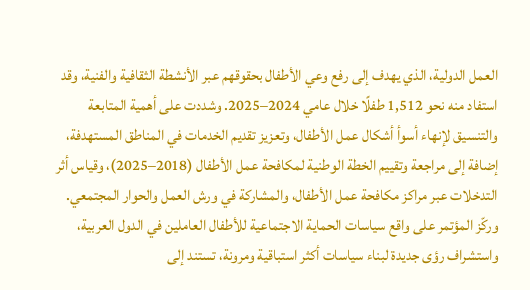العمل الدولية، الذي يهدف إلى رفع وعي الأطفال بحقوقهم عبر الأنشطة الثقافية والفنية، وقد استفاد منه نحو 1,512 طفلًا خلال عامي 2024–2025. وشددت على أهمية المتابعة والتنسيق لإنهاء أسوأ أشكال عمل الأطفال، وتعزيز تقديم الخدمات في المناطق المستهدفة، إضافة إلى مراجعة وتقييم الخطة الوطنية لمكافحة عمل الأطفال (2018–2025)، وقياس أثر التدخلات عبر مراكز مكافحة عمل الأطفال، والمشاركة في ورش العمل والحوار المجتمعي.
وركّز المؤتمر على واقع سياسات الحماية الاجتماعية للأطفال العاملين في الدول العربية، واستشراف رؤى جديدة لبناء سياسات أكثر استباقية ومرونة، تستند إلى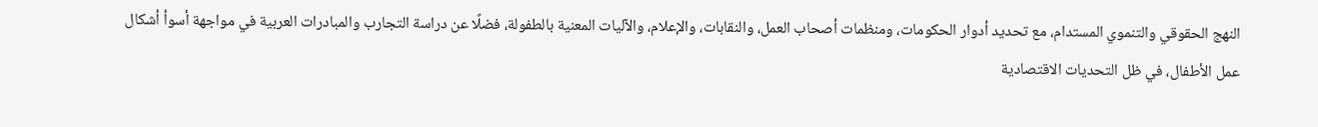النهج الحقوقي والتنموي المستدام، مع تحديد أدوار الحكومات، ومنظمات أصحاب العمل، والنقابات، والإعلام، والآليات المعنية بالطفولة، فضلًا عن دراسة التجارب والمبادرات العربية في مواجهة أسوأ أشكال عمل الأطفال، في ظل التحديات الاقتصادية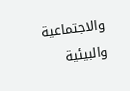والاجتماعية والبيئية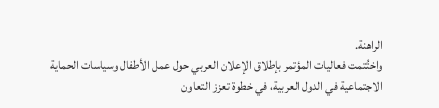الراهنة.
واختُتمت فعاليات المؤتمر بإطلاق الإعلان العربي حول عمل الأطفال وسياسات الحماية الاجتماعية في الدول العربية، في خطوة تعزز التعاون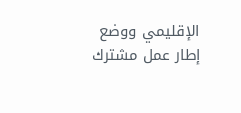الإقليمي ووضع إطار عمل مشترك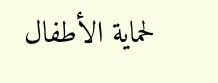لحماية الأطفال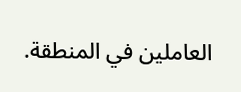العاملين في المنطقة.